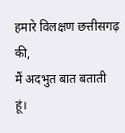हमारे विलक्षण छत्तीसगढ़ की,
मैं अदभुत बात बताती हूं।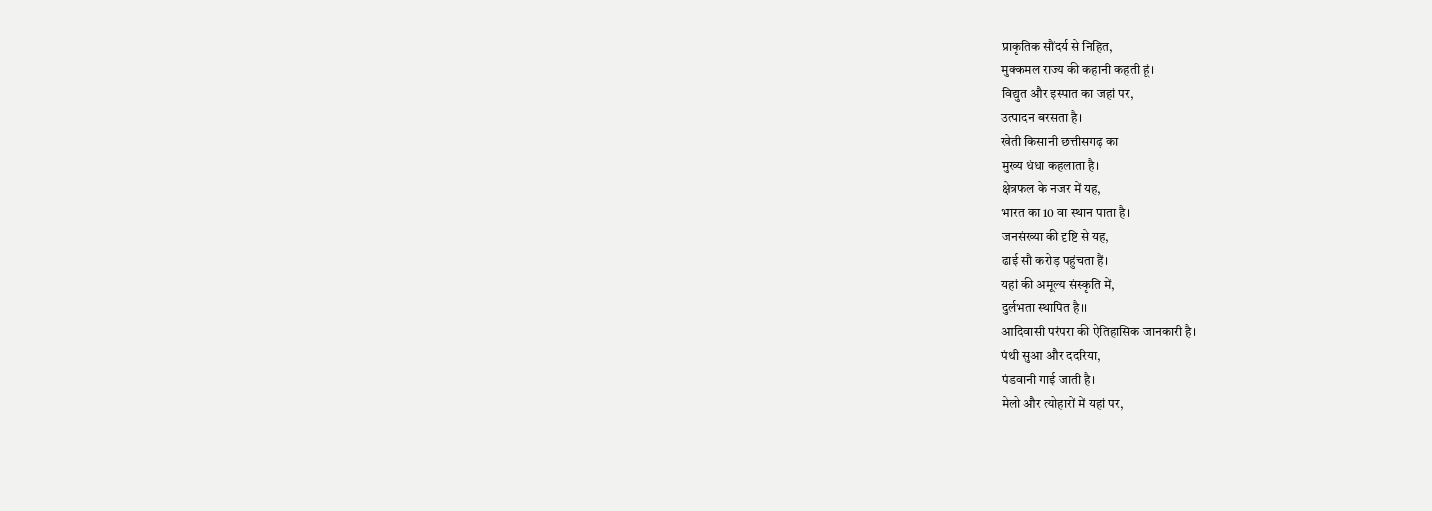प्राकृतिक सौंदर्य से निहित,
मुक्कमल राज्य की कहानी कहती हूं।
विद्युत और इस्पात का जहां पर,
उत्पादन बरसता है।
खेती किसानी छत्तीसगढ़ का
मुख्य धंधा कहलाता है।
क्षेत्रफल के नजर में यह,
भारत का 10 वा स्थान पाता है।
जनसंख्या की दृष्टि से यह,
ढाई सौ करोड़ पहुंचता हैं।
यहां की अमूल्य संस्कृति में,
दुर्लभता स्थापित है।।
आदिवासी परंपरा की ऐतिहासिक जानकारी है।
पंथी सुआ और ददरिया,
पंडवानी गाई जाती है।
मेलो और त्योहारों में यहां पर,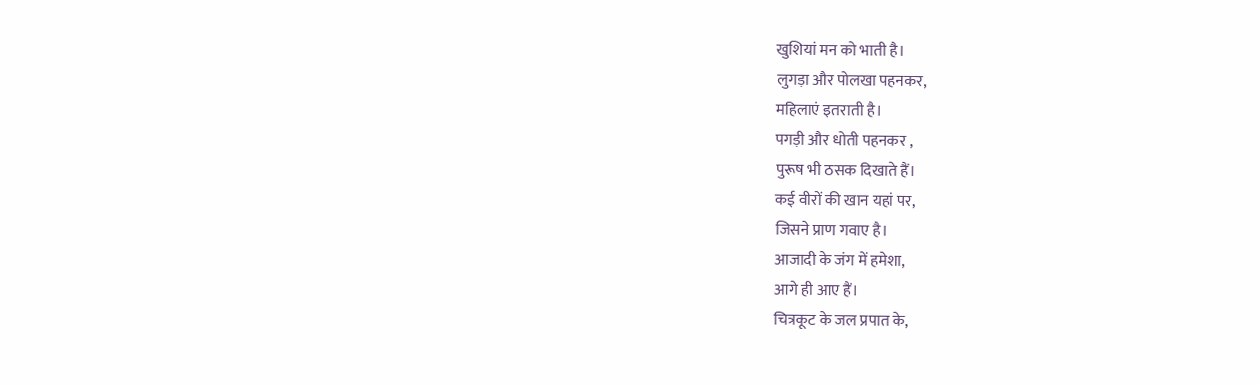खुशियां मन को भाती है।
लुगड़ा और पोलखा पहनकर,
महिलाएं इतराती है।
पगड़ी और धोती पहनकर ,
पुरूष भी ठसक दिखाते हैं।
कई वीरों की खान यहां पर,
जिसने प्राण गवाए है।
आजादी के जंग में हमेशा,
आगे ही आए हैं।
चित्रकूट के जल प्रपात के,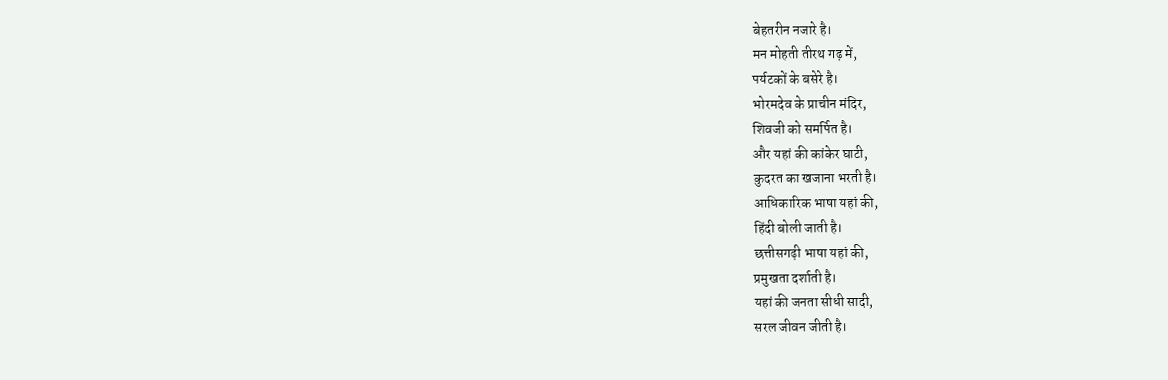बेहतरीन नजारे है।
मन मोहती तीरथ गढ़ में,
पर्यटकों के बसेरे है।
भोरमदेव के प्राचीन मंदिर,
शिवजी को समर्पित है।
और यहां की कांकेर घाटी,
कुदरत का खजाना भरती है।
आधिकारिक भाषा यहां की,
हिंदी बोली जाती है।
छत्तीसगढ़ी भाषा यहां की,
प्रमुखता दर्शाती है।
यहां की जनता सीधी सादी,
सरल जीवन जीती है।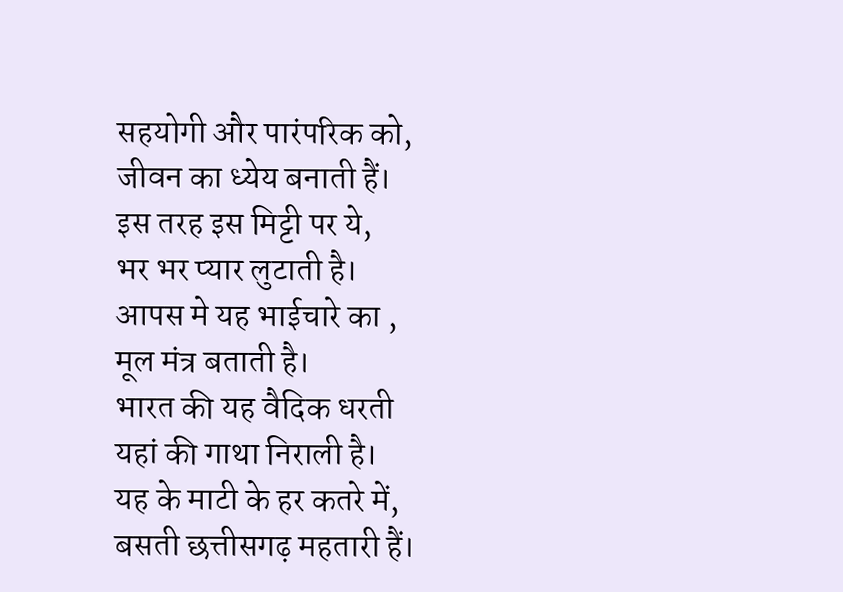सहयोगी और पारंपरिक को,
जीवन का ध्येय बनाती हैं।
इस तरह इस मिट्टी पर ये,
भर भर प्यार लुटाती है।
आपस मे यह भाईचारे का ,
मूल मंत्र बताती है।
भारत की यह वैदिक धरती
यहां की गाथा निराली है।
यह के माटी के हर कतरे में,
बसती छत्तीसगढ़ महतारी हैं।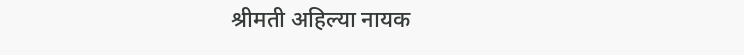श्रीमती अहिल्या नायक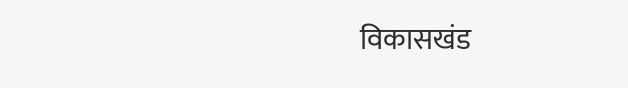विकासखंड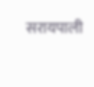सरायपाली